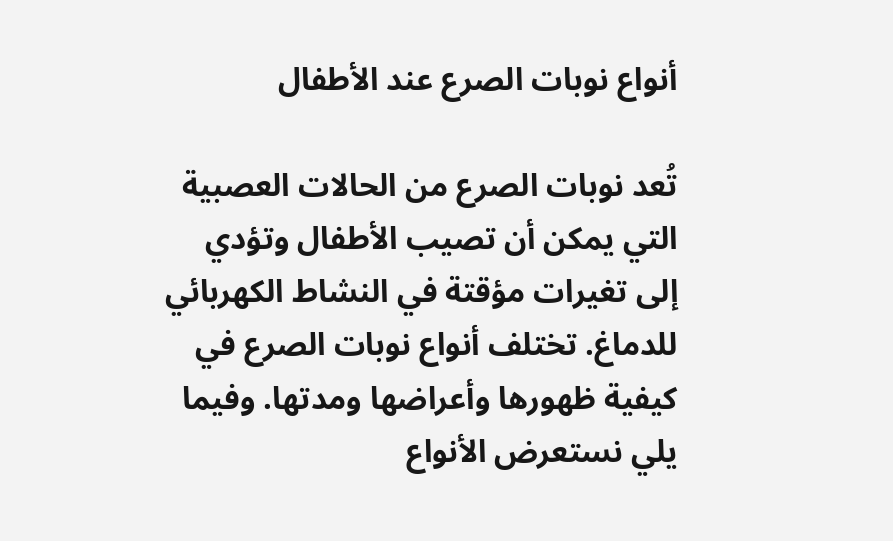أنواع نوبات الصرع عند الأطفال

تُعد نوبات الصرع من الحالات العصبية التي يمكن أن تصيب الأطفال وتؤدي إلى تغيرات مؤقتة في النشاط الكهربائي للدماغ. تختلف أنواع نوبات الصرع في كيفية ظهورها وأعراضها ومدتها. وفيما يلي نستعرض الأنواع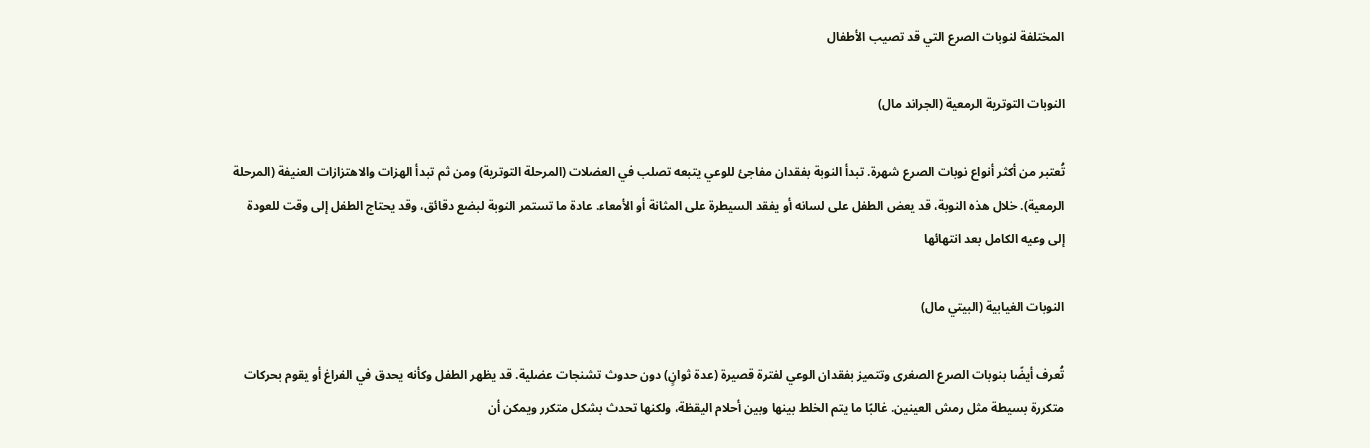المختلفة لنوبات الصرع التي قد تصيب الأطفال

النوبات التوترية الرمعية (الجراند مال)

تُعتبر من أكثر أنواع نوبات الصرع شهرة. تبدأ النوبة بفقدان مفاجئ للوعي يتبعه تصلب في العضلات (المرحلة التوترية) ومن ثم تبدأ الهزات والاهتزازات العنيفة (المرحلة الرمعية). خلال هذه النوبة، قد يعض الطفل على لسانه أو يفقد السيطرة على المثانة أو الأمعاء. عادة ما تستمر النوبة لبضع دقائق، وقد يحتاج الطفل إلى وقت للعودة إلى وعيه الكامل بعد انتهائها

النوبات الغيابية (البيتي مال)

تُعرف أيضًا بنوبات الصرع الصغرى وتتميز بفقدان الوعي لفترة قصيرة (عدة ثوانٍ) دون حدوث تشنجات عضلية. قد يظهر الطفل وكأنه يحدق في الفراغ أو يقوم بحركات متكررة بسيطة مثل رمش العينين. غالبًا ما يتم الخلط بينها وبين أحلام اليقظة، ولكنها تحدث بشكل متكرر ويمكن أن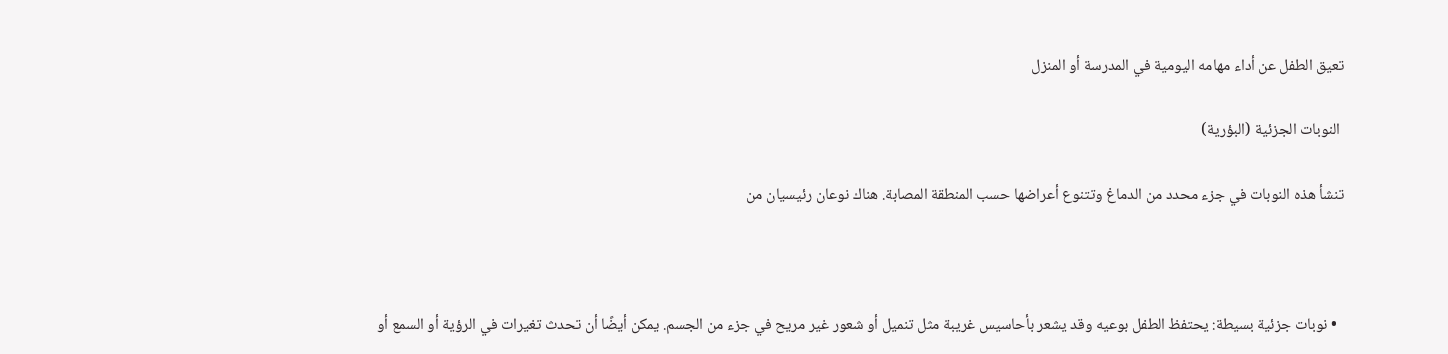تعيق الطفل عن أداء مهامه اليومية في المدرسة أو المنزل

 النوبات الجزئية (البؤرية)

تنشأ هذه النوبات في جزء محدد من الدماغ وتتنوع أعراضها حسب المنطقة المصابة. هناك نوعان رئيسيان من



  • نوبات جزئية بسيطة: يحتفظ الطفل بوعيه وقد يشعر بأحاسيس غريبة مثل تنميل أو شعور غير مريح في جزء من الجسم. يمكن أيضًا أن تحدث تغيرات في الرؤية أو السمع أو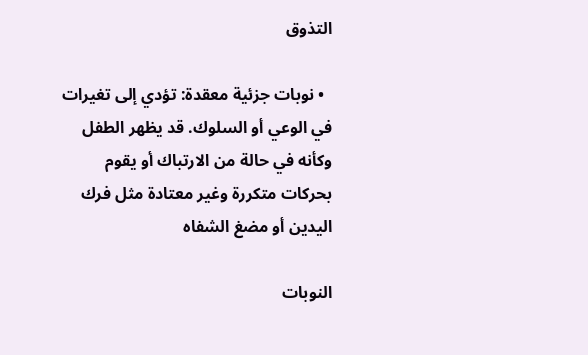التذوق

  • نوبات جزئية معقدة: تؤدي إلى تغيرات في الوعي أو السلوك. قد يظهر الطفل وكأنه في حالة من الارتباك أو يقوم بحركات متكررة وغير معتادة مثل فرك اليدين أو مضغ الشفاه

النوبات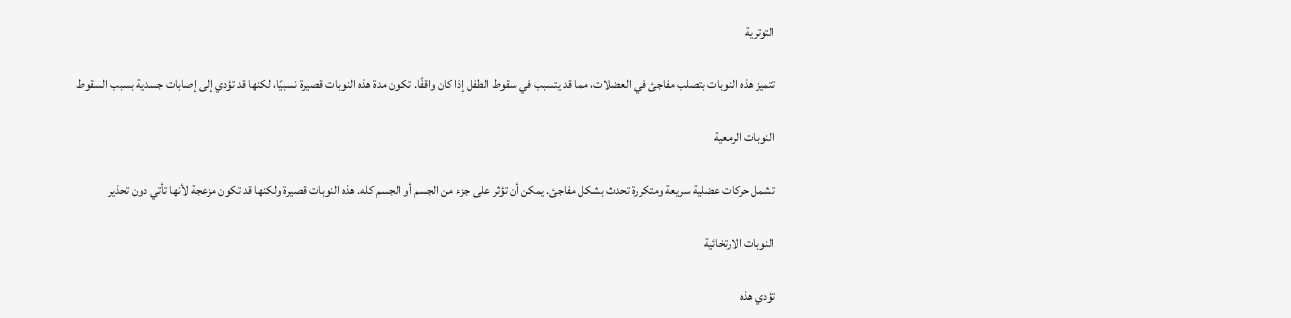التوترية

تتميز هذه النوبات بتصلب مفاجئ في العضلات، مما قد يتسبب في سقوط الطفل إذا كان واقفًا. تكون مدة هذه النوبات قصيرة نسبيًا، لكنها قد تؤدي إلى إصابات جسدية بسبب السقوط

النوبات الرمعية

تشمل حركات عضلية سريعة ومتكررة تحدث بشكل مفاجئ. يمكن أن تؤثر على جزء من الجسم أو الجسم كله. هذه النوبات قصيرة ولكنها قد تكون مزعجة لأنها تأتي دون تحذير

النوبات الارتخائية

تؤدي هذه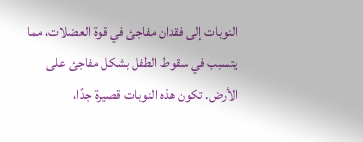النوبات إلى فقدان مفاجئ في قوة العضلات، مما يتسبب في سقوط الطفل بشكل مفاجئ على الأرض. تكون هذه النوبات قصيرة جدًا،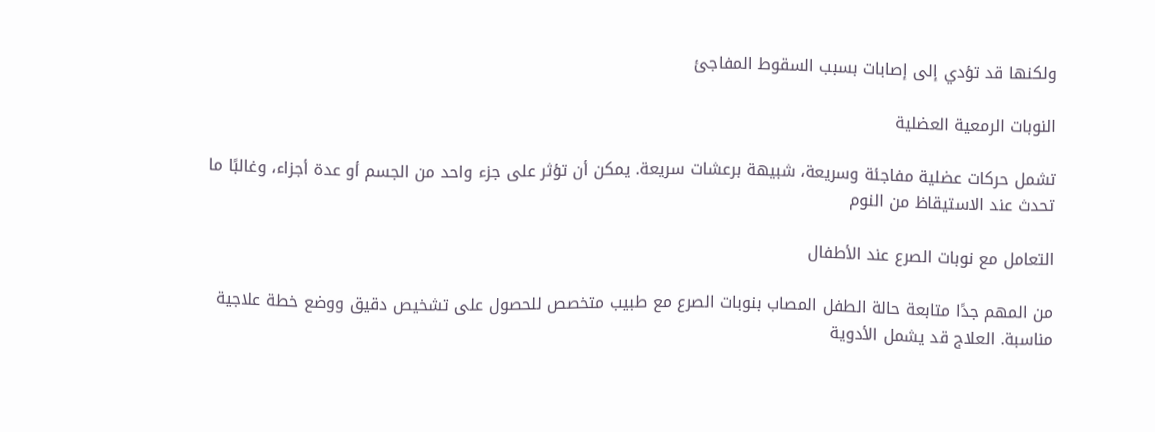ولكنها قد تؤدي إلى إصابات بسبب السقوط المفاجئ

النوبات الرمعية العضلية

تشمل حركات عضلية مفاجئة وسريعة، شبيهة برعشات سريعة. يمكن أن تؤثر على جزء واحد من الجسم أو عدة أجزاء، وغالبًا ما تحدث عند الاستيقاظ من النوم

التعامل مع نوبات الصرع عند الأطفال

من المهم جدًا متابعة حالة الطفل المصاب بنوبات الصرع مع طبيب متخصص للحصول على تشخيص دقيق ووضع خطة علاجية مناسبة. العلاج قد يشمل الأدوية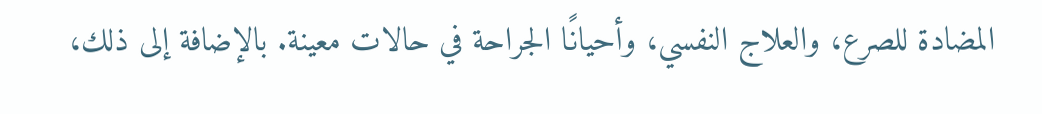المضادة للصرع، والعلاج النفسي، وأحيانًا الجراحة في حالات معينة. بالإضافة إلى ذلك،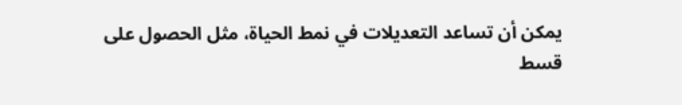يمكن أن تساعد التعديلات في نمط الحياة، مثل الحصول على قسط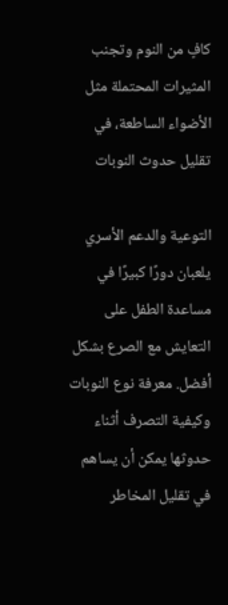كافٍ من النوم وتجنب المثيرات المحتملة مثل الأضواء الساطعة، في تقليل حدوث النوبات

التوعية والدعم الأسري يلعبان دورًا كبيرًا في مساعدة الطفل على التعايش مع الصرع بشكل أفضل. معرفة نوع النوبات وكيفية التصرف أثناء حدوثها يمكن أن يساهم في تقليل المخاطر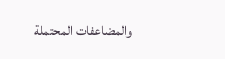والمضاعفات المحتملة